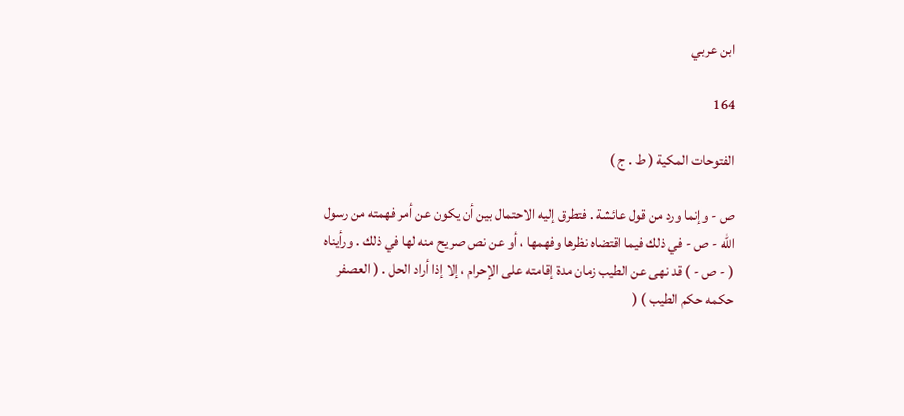ابن عربي

164

الفتوحات المكية ( ط . ج )

ص - وإنما ورد من قول عائشة . فتطرق إليه الاحتمال بين أن يكون عن أمر فهمته من رسول الله - ص - في ذلك فيما اقتضاه نظرها وفهمها ، أو عن نص صريح منه لها في ذلك . ورأيناه ( - ص - ) قد نهى عن الطيب زمان مدة إقامته على الإحرام ، إلا إذا أراد الحل . ( العصفر حكمه حكم الطيب ) (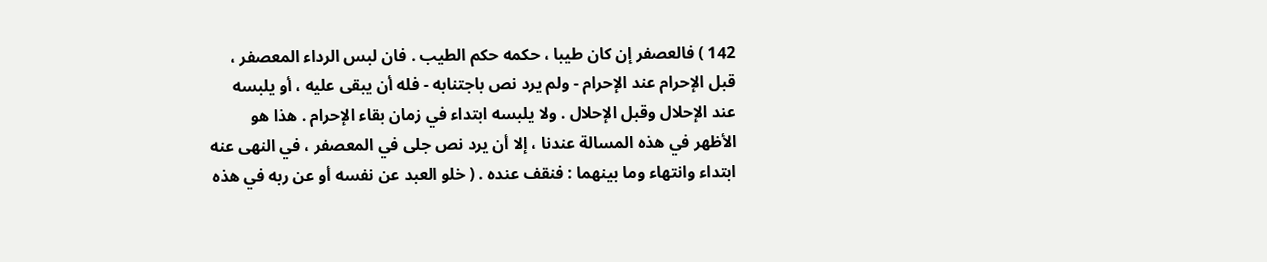142 ) فالعصفر إن كان طيبا ، حكمه حكم الطيب . فان لبس الرداء المعصفر ، قبل الإحرام عند الإحرام - ولم يرد نص باجتنابه - فله أن يبقى عليه ، أو يلبسه عند الإحلال وقبل الإحلال . ولا يلبسه ابتداء في زمان بقاء الإحرام . هذا هو الأظهر في هذه المسالة عندنا ، إلا أن يرد نص جلى في المعصفر ، في النهى عنه ابتداء وانتهاء وما بينهما : فنقف عنده . ( خلو العبد عن نفسه أو عن ربه في هذه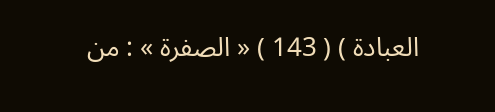العبادة ) ( 143 ) « الصفرة » : من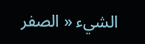الشيء « الصفر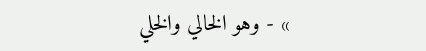» - وهو الخالي والخلي